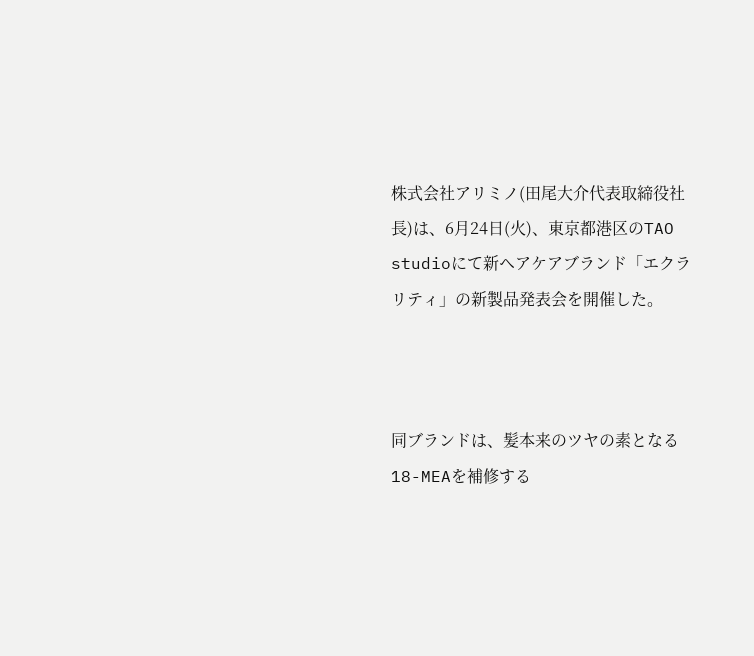株式会社アリミノ(田尾大介代表取締役社長)は、6月24日(火)、東京都港区のTAO studioにて新ヘアケアブランド「エクラリティ」の新製品発表会を開催した。



同ブランドは、髪本来のツヤの素となる18-MEAを補修する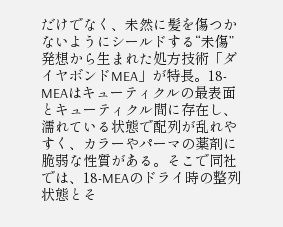だけでなく、未然に髪を傷つかないようにシールドする“未傷”発想から生まれた処方技術「ダイヤボンドMEA」が特長。18-MEAはキューティクルの最表面とキューティクル間に存在し、濡れている状態で配列が乱れやすく、カラーやパーマの薬剤に脆弱な性質がある。そこで同社では、18-MEAのドライ時の整列状態とそ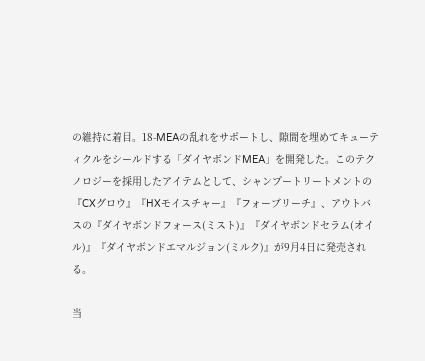の維持に着目。18-MEAの乱れをサポートし、隙間を埋めてキューティクルをシールドする「ダイヤボンドMEA」を開発した。このテクノロジーを採用したアイテムとして、シャンプートリートメントの『CXグロウ』『HXモイスチャー』『フォーブリーチ』、アウトバスの『ダイヤボンドフォース(ミスト)』『ダイヤボンドセラム(オイル)』『ダイヤボンドエマルジョン(ミルク)』が9月4日に発売される。

当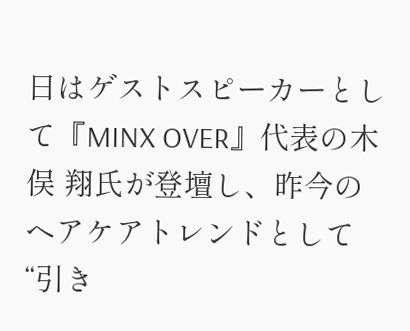日はゲストスピーカーとして『MINX OVER』代表の木俣 翔氏が登壇し、昨今のヘアケアトレンドとして“引き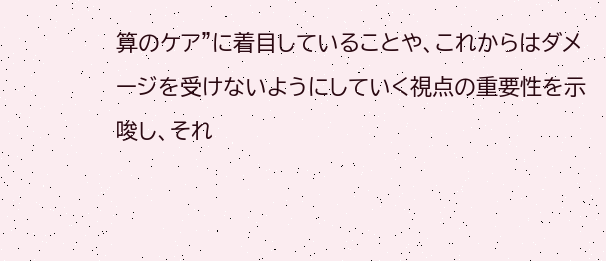算のケア”に着目していることや、これからはダメージを受けないようにしていく視点の重要性を示唆し、それ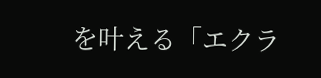を叶える「エクラ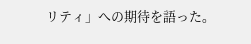リティ」への期待を語った。